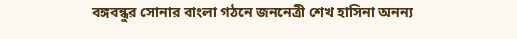বঙ্গবন্ধুর সোনার বাংলা গঠনে জননেত্রী শেখ হাসিনা অনন্য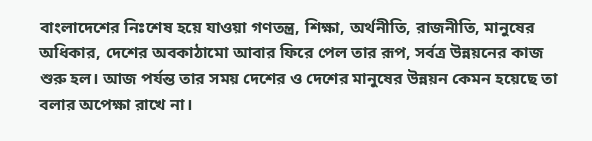বাংলাদেশের নিঃশেষ হয়ে যাওয়া গণতন্ত্র, শিক্ষা, অর্থনীতি, রাজনীতি, মানুষের অধিকার, দেশের অবকাঠামো আবার ফিরে পেল তার রূপ, সর্বত্র উন্নয়নের কাজ শুরু হল। আজ পর্যন্ত তার সময় দেশের ও দেশের মানুষের উন্নয়ন কেমন হয়েছে তা বলার অপেক্ষা রাখে না।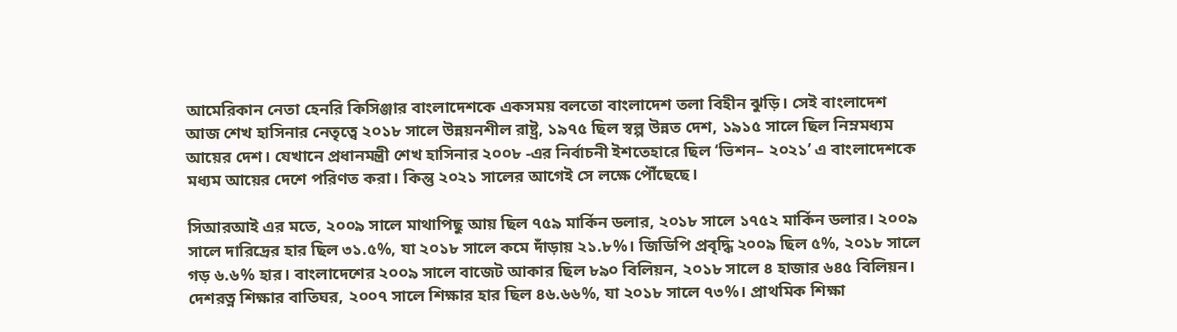আমেরিকান নেতা হেনরি কিসিঞ্জার বাংলাদেশকে একসময় বলতো বাংলাদেশ তলা বিহীন ঝুড়ি। সেই বাংলাদেশ আজ শেখ হাসিনার নেতৃত্বে ২০১৮ সালে উন্নয়নশীল রাষ্ট্র, ১৯৭৫ ছিল স্বল্প উন্নত দেশ, ১৯১৫ সালে ছিল নিম্নমধ্যম আয়ের দেশ। যেখানে প্রধানমন্ত্রী শেখ হাসিনার ২০০৮ -এর নির্বাচনী ইশতেহারে ছিল ‘ভিশন– ২০২১’ এ বাংলাদেশকে মধ্যম আয়ের দেশে পরিণত করা। কিন্তু ২০২১ সালের আগেই সে লক্ষে পৌঁছেছে।

সিআরআই এর মতে, ২০০৯ সালে মাথাপিছু আয় ছিল ৭৫৯ মার্কিন ডলার, ২০১৮ সালে ১৭৫২ মার্কিন ডলার। ২০০৯ সালে দারিদ্রের হার ছিল ৩১.৫%, যা ২০১৮ সালে কমে দাঁড়ায় ২১.৮%। জিডিপি প্রবৃদ্ধি ২০০৯ ছিল ৫%, ২০১৮ সালে গড় ৬.৬% হার। বাংলাদেশের ২০০৯ সালে বাজেট আকার ছিল ৮৯০ বিলিয়ন, ২০১৮ সালে ৪ হাজার ৬৪৫ বিলিয়ন। দেশরত্ন শিক্ষার বাতিঘর, ২০০৭ সালে শিক্ষার হার ছিল ৪৬.৬৬%, যা ২০১৮ সালে ৭৩%। প্রাথমিক শিক্ষা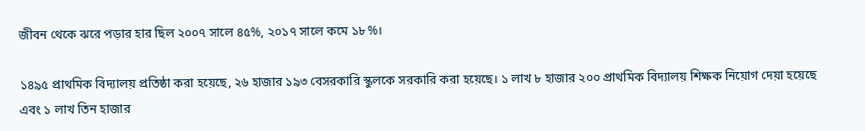জীবন থেকে ঝরে পড়ার হার ছিল ২০০৭ সালে ৪৫%, ২০১৭ সালে কমে ১৮%।

১৪৯৫ প্রাথমিক বিদ্যালয় প্রতিষ্ঠা করা হয়েছে, ২৬ হাজার ১৯৩ বেসরকারি স্কুলকে সরকারি করা হয়েছে। ১ লাখ ৮ হাজার ২০০ প্রাথমিক বিদ্যালয় শিক্ষক নিয়োগ দেয়া হয়েছে এবং ১ লাখ তিন হাজার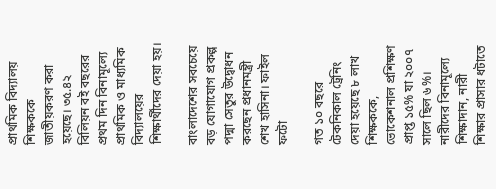প্রাথমিক বিদ্যালয় শিক্ষককে জাতীয়করণ করা হয়েছে। ৩৫.৪২ বিলিয়ন বই বছরের প্রথম দিন বিনামূল্যে প্রাথমিক ও মাধ্যমিক বিদ্যালয়ের শিক্ষার্থীদের দেয়া হয়।

বাংলাদেশের সবচেয়ে বড় যোগাযোগ প্রকল্প পদ্মা সেতুর উদ্বোধন করছেন প্রধানমন্ত্রী শেখ হাসিনা। ফাইল ফটো

গত ১০ বছরে টেকনিকাল ট্রেনিং দেয়া হয়েছে ৮ লাখ শিক্ষককে, ভোকেশনাল প্রশিক্ষণ প্রাপ্ত ১৫% যা ২০০৭ সালে ছিল ৬%। নারীদের বিনামূল্যে শিক্ষাদান, নারী শিক্ষার প্রাসার ধটাতে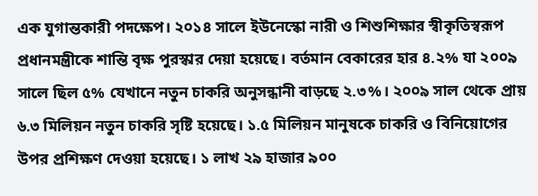এক যুগান্তকারী পদক্ষেপ। ২০১৪ সালে ইউনেস্কো নারী ও শিশুশিক্ষার স্বীকৃতিস্বরূপ প্রধানমন্ত্রীকে শান্তি বৃক্ষ পুরস্কার দেয়া হয়েছে। বর্তমান বেকারের হার ৪.২% যা ২০০৯ সালে ছিল ৫% যেখানে নতুন চাকরি অনুসন্ধানী বাড়ছে ২.৩%। ২০০৯ সাল থেকে প্রায় ৬.৩ মিলিয়ন নতুন চাকরি সৃষ্টি হয়েছে। ১.৫ মিলিয়ন মানুষকে চাকরি ও বিনিয়োগের উপর প্রশিক্ষণ দেওয়া হয়েছে। ১ লাখ ২৯ হাজার ৯০০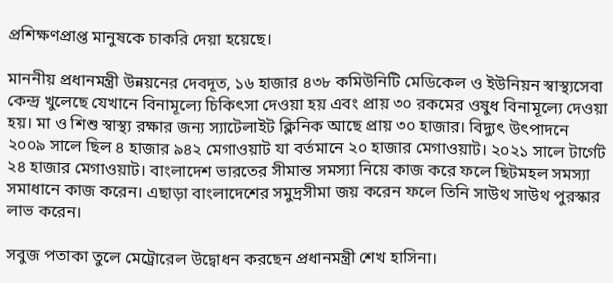প্রশিক্ষণপ্রাপ্ত মানুষকে চাকরি দেয়া হয়েছে।

মাননীয় প্রধানমন্ত্রী উন্নয়নের দেবদূত, ১৬ হাজার ৪৩৮ কমিউনিটি মেডিকেল ও ইউনিয়ন স্বাস্থ্যসেবা কেন্দ্র খুলেছে যেখানে বিনামূল্যে চিকিৎসা দেওয়া হয় এবং প্রায় ৩০ রকমের ওষুধ বিনামূল্যে দেওয়া হয়। মা ও শিশু স্বাস্থ্য রক্ষার জন্য স্যাটেলাইট ক্লিনিক আছে প্রায় ৩০ হাজার। বিদ্যুৎ উৎপাদনে ২০০৯ সালে ছিল ৪ হাজার ৯৪২ মেগাওয়াট যা বর্তমানে ২০ হাজার মেগাওয়াট। ২০২১ সালে টার্গেট ২৪ হাজার মেগাওয়াট। বাংলাদেশ ভারতের সীমান্ত সমস্যা নিয়ে কাজ করে ফলে ছিটমহল সমস্যা সমাধানে কাজ করেন। এছাড়া বাংলাদেশের সমুদ্রসীমা জয় করেন ফলে তিনি সাউথ সাউথ পুরস্কার লাভ করেন।

সবুজ পতাকা তুলে মেট্রোরেল উদ্বোধন করছেন প্রধানমন্ত্রী শেখ হাসিনা।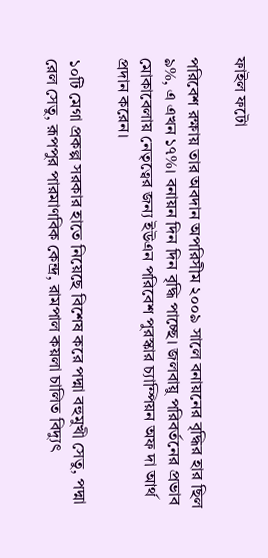ফাইল ফটো

পরিবেশ রক্ষায় তার অবদান অপরিসীম ২০০৯ সালে বনায়নের বৃদ্ধির হার ছিল ৯%, এ এখন ১৭%। বনায়ন দিন দিন বৃদ্ধি পাচ্ছে। জলবায়ু পরিবর্তনের প্রভাব মোকাবেলায় নেতৃত্বের জন্য ইউএন পরিবেশ পুরস্কার চ্যাম্পিয়ন অফ দা আর্থ প্রদান করেন।

১০টি মেগা প্রকল্প সরকার হাতে নিয়েছে বিশেষ করে পদ্মা বহুমুখী সেতু, পদ্মা রেল সেতু, রূপপুর পারমাণবিক কেন্দ্র, রামপাল কয়লা চালিত বিদ্যুৎ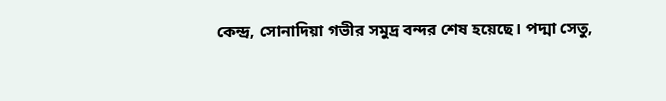কেন্দ্র, সোনাদিয়া গভীর সমুদ্র বন্দর শেষ হয়েছে। পদ্মা সেতু,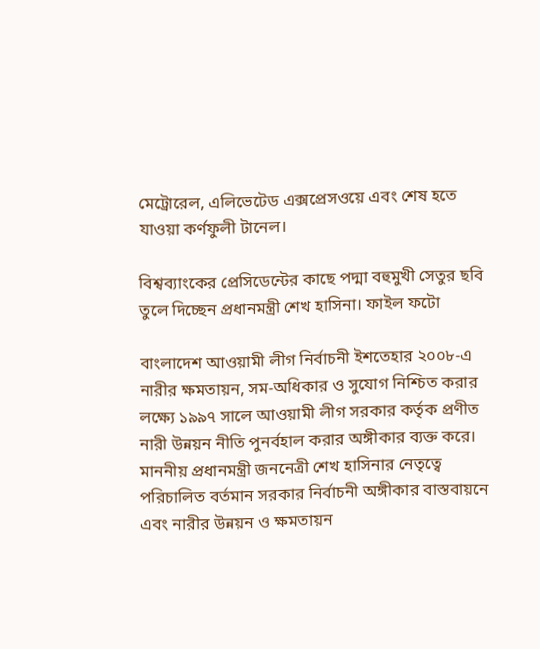মেট্রোরেল, এলিভেটেড এক্সপ্রেসওয়ে এবং শেষ হতে যাওয়া কর্ণফুলী টানেল।

বিশ্বব্যাংকের প্রেসিডেন্টের কাছে পদ্মা বহুমুখী সেতুর ছবি তুলে দিচ্ছেন প্রধানমন্ত্রী শেখ হাসিনা। ফাইল ফটো

বাংলাদেশ আওয়ামী লীগ নির্বাচনী ইশতেহার ২০০৮-এ নারীর ক্ষমতায়ন, সম-অধিকার ও সুযোগ নিশ্চিত করার লক্ষ্যে ১৯৯৭ সালে আওয়ামী লীগ সরকার কর্তৃক প্রণীত নারী উন্নয়ন নীতি পুনর্বহাল করার অঙ্গীকার ব্যক্ত করে। মাননীয় প্রধানমন্ত্রী জননেত্রী শেখ হাসিনার নেতৃত্বে পরিচালিত বর্তমান সরকার নির্বাচনী অঙ্গীকার বাস্তবায়নে এবং নারীর উন্নয়ন ও ক্ষমতায়ন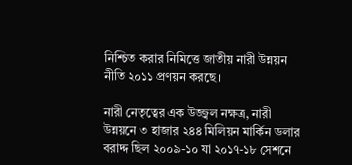নিশ্চিত করার নিমিত্তে জাতীয় নারী উন্নয়ন নীতি ২০১১ প্রণয়ন করছে।

নারী নেতৃত্বের এক উজ্জ্বল নক্ষত্র, নারী উন্নয়নে ৩ হাজার ২৪৪ মিলিয়ন মার্কিন ডলার বরাদ্দ ছিল ২০০৯-১০ যা ২০১৭-১৮ সেশনে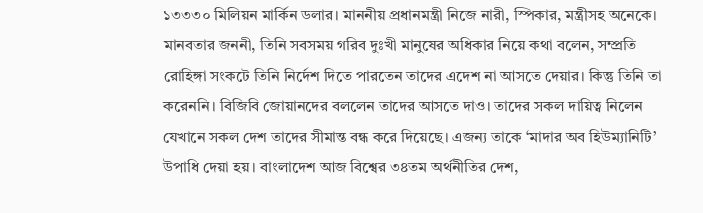১৩৩৩০ মিলিয়ন মার্কিন ডলার। মাননীয় প্রধানমন্ত্রী নিজে নারী, স্পিকার, মন্ত্রীসহ অনেকে। মানবতার জননী, তিনি সবসময় গরিব দুঃখী মানুষের অধিকার নিয়ে কথা বলেন, সম্প্রতি রোহিঙ্গা সংকটে তিনি নির্দেশ দিতে পারতেন তাদের এদেশ না আসতে দেয়ার। কিন্তু তিনি তা করেননি। বিজিবি জোয়ানদের বললেন তাদের আসতে দাও। তাদের সকল দায়িত্ব নিলেন যেখানে সকল দেশ তাদের সীমান্ত বন্ধ করে দিয়েছে। এজন্য তাকে ‘মাদার অব হিউম্যানিটি’ উপাধি দেয়া হয়। বাংলাদেশ আজ বিশ্বের ৩৪তম অর্থনীতির দেশ,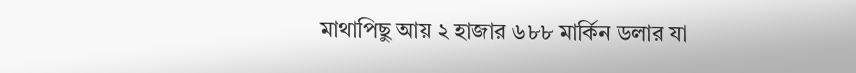মাথাপিছু আয় ২ হাজার ৬৮৮ মার্কিন ডলার যা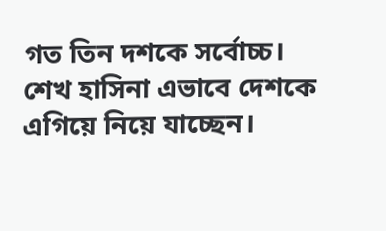গত তিন দশকে সর্বোচ্চ। শেখ হাসিনা এভাবে দেশকে এগিয়ে নিয়ে যাচ্ছেন।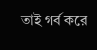তাই গর্ব করে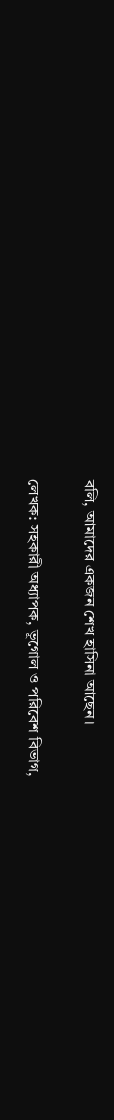বলি, আমাদের একজন শেখ হাসিনা আছেন।

লেখক: সহকারী অধ্যাপক, ভূগোল ও পরিবেশ বিভাগ,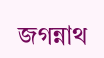জগন্নাথ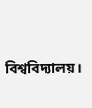বিশ্ববিদ্যালয়।